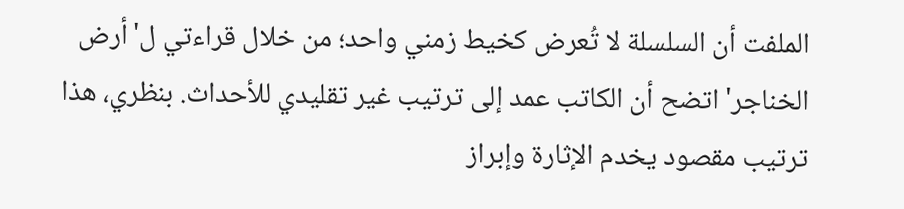الملفت أن السلسلة لا تُعرض كخيط زمني واحد؛ من خلال قراءتي ل'أرض الخناجر' اتضح أن الكاتب عمد إلى ترتيب غير تقليدي للأحداث. بنظري، هذا ترتيب مقصود يخدم الإثارة وإبراز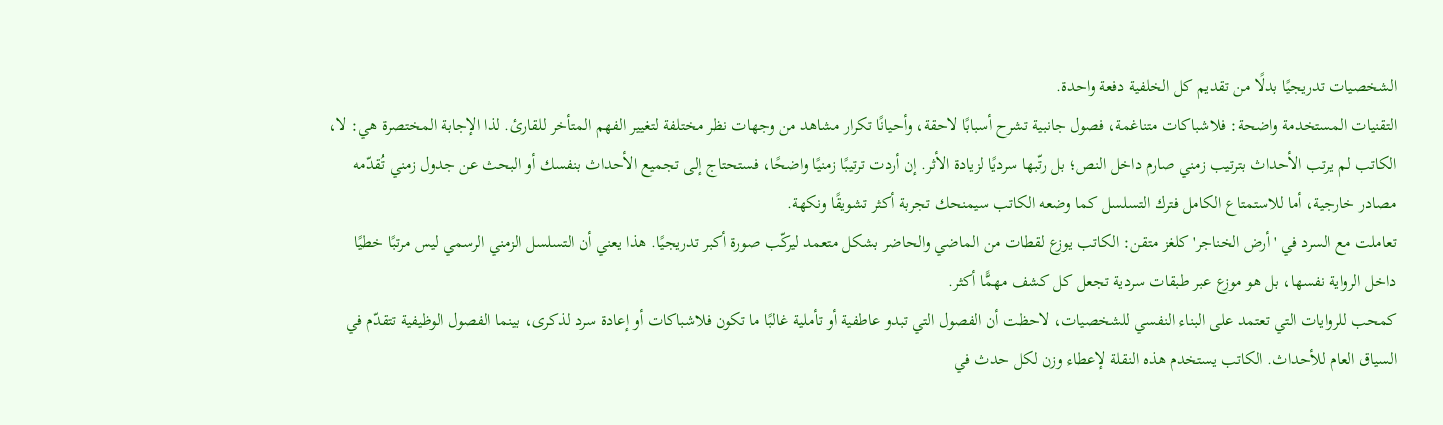الشخصيات تدريجيًا بدلًا من تقديم كل الخلفية دفعة واحدة.
التقنيات المستخدمة واضحة: فلاشباكات متناغمة، فصول جانبية تشرح أسبابًا لاحقة، وأحيانًا تكرار مشاهد من وجهات نظر مختلفة لتغيير الفهم المتأخر للقارئ. لذا الإجابة المختصرة هي: لا، الكاتب لم يرتب الأحداث بترتيب زمني صارم داخل النص؛ بل رتّبها سرديًا لزيادة الأثر. إن أردت ترتيبًا زمنيًا واضحًا، فستحتاج إلى تجميع الأحداث بنفسك أو البحث عن جدول زمني تُقدّمه مصادر خارجية، أما للاستمتاع الكامل فترك التسلسل كما وضعه الكاتب سيمنحك تجربة أكثر تشويقًا ونكهة.
تعاملت مع السرد في 'أرض الخناجر' كلغز متقن: الكاتب يوزع لقطات من الماضي والحاضر بشكل متعمد ليركّب صورة أكبر تدريجيًا. هذا يعني أن التسلسل الزمني الرسمي ليس مرتبًا خطيًا داخل الرواية نفسها، بل هو موزع عبر طبقات سردية تجعل كل كشف مهمًّا أكثر.
كمحب للروايات التي تعتمد على البناء النفسي للشخصيات، لاحظت أن الفصول التي تبدو عاطفية أو تأملية غالبًا ما تكون فلاشباكات أو إعادة سرد لذكرى، بينما الفصول الوظيفية تتقدّم في السياق العام للأحداث. الكاتب يستخدم هذه النقلة لإعطاء وزن لكل حدث في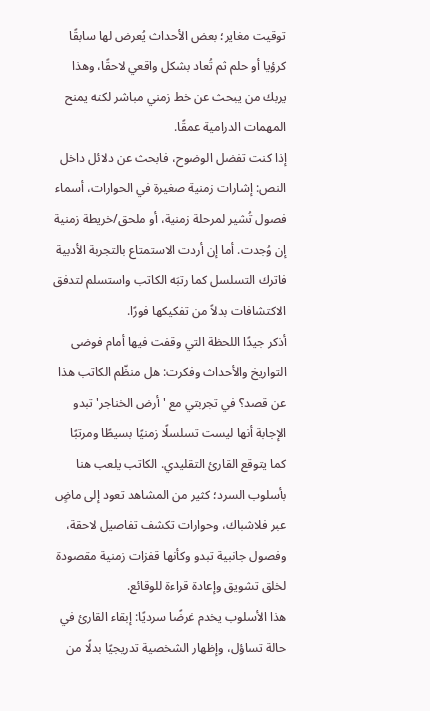توقيت مغاير؛ بعض الأحداث يُعرض لها سابقًا كرؤيا أو حلم ثم تُعاد بشكل واقعي لاحقًا، وهذا يربك من يبحث عن خط زمني مباشر لكنه يمنح المهمات الدرامية عمقًا.
إذا كنت تفضل الوضوح، فابحث عن دلائل داخل النص: إشارات زمنية صغيرة في الحوارات، أسماء فصول تُشير لمرحلة زمنية، أو ملحق/خريطة زمنية إن وُجدت. أما إن أردت الاستمتاع بالتجربة الأدبية فاترك التسلسل كما رتبَه الكاتب واستسلم لتدفق الاكتشافات بدلاً من تفكيكها فورًا.
أذكر جيدًا اللحظة التي وقفت فيها أمام فوضى التواريخ والأحداث وفكرت: هل منظّم الكاتب هذا عن قصد؟ في تجربتي مع 'أرض الخناجر' تبدو الإجابة أنها ليست تسلسلًا زمنيًا بسيطًا ومرتبًا كما يتوقع القارئ التقليدي. الكاتب يلعب هنا بأسلوب السرد؛ كثير من المشاهد تعود إلى ماضٍ عبر فلاشباك، وحوارات تكشف تفاصيل لاحقة، وفصول جانبية تبدو وكأنها قفزات زمنية مقصودة لخلق تشويق وإعادة قراءة للوقائع.
هذا الأسلوب يخدم غرضًا سرديًا: إبقاء القارئ في حالة تساؤل، وإظهار الشخصية تدريجيًا بدلًا من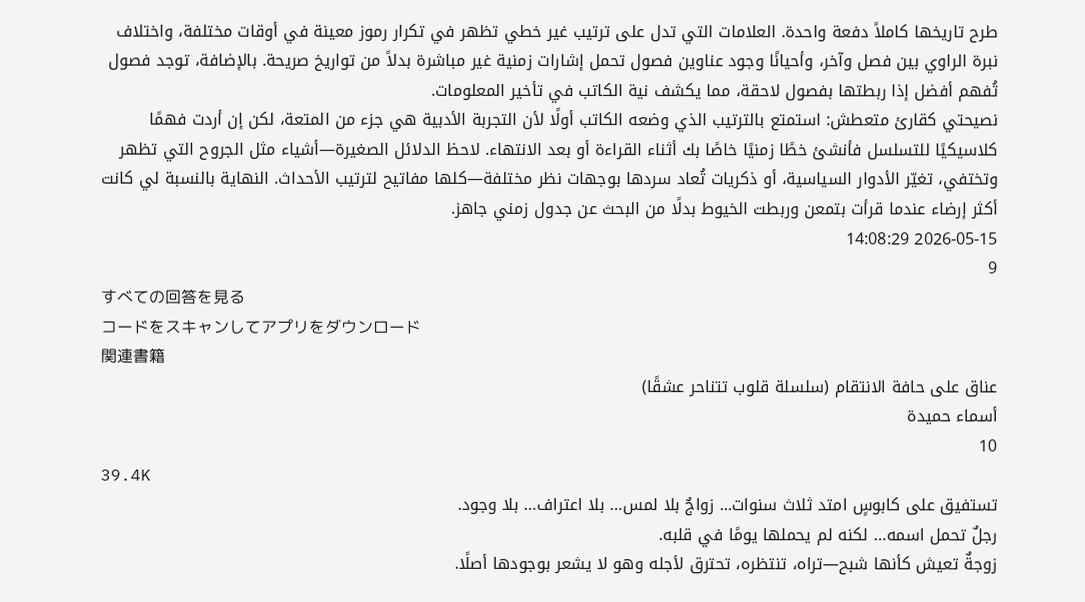طرح تاريخها كاملاً دفعة واحدة. العلامات التي تدل على ترتيب غير خطي تظهر في تكرار رموز معينة في أوقات مختلفة، واختلاف نبرة الراوي بين فصل وآخر، وأحيانًا وجود عناوين فصول تحمل إشارات زمنية غير مباشرة بدلاً من تواريخ صريحة. بالإضافة، توجد فصول تُفهم أفضل إذا ربطتها بفصول لاحقة، مما يكشف نية الكاتب في تأخير المعلومات.
نصيحتي كقارئ متعطش: استمتع بالترتيب الذي وضعه الكاتب أولًا لأن التجربة الأدبية هي جزء من المتعة، لكن إن أردت فهمًا كلاسيكيًا للتسلسل فأنشئ خطًا زمنيًا خاصًا بك أثناء القراءة أو بعد الانتهاء. لاحظ الدلائل الصغيرة—أشياء مثل الجروح التي تظهر وتختفي، تغيّر الأدوار السياسية، أو ذكريات تُعاد سردها بوجهات نظر مختلفة—كلها مفاتيح لترتيب الأحداث. النهاية بالنسبة لي كانت أكثر إرضاء عندما قرأت بتمعن وربطت الخيوط بدلًا من البحث عن جدول زمني جاهز.
2026-05-15 14:08:29
9
すべての回答を見る
コードをスキャンしてアプリをダウンロード
関連書籍
عناق على حافة الانتقام (سلسلة قلوب تتناحر عشقًا)
أسماء حميدة
10
39.4K
تستفيق على كابوسٍ امتد ثلاث سنوات... زواجٌ بلا لمس… بلا اعتراف… بلا وجود.
رجلٌ تحمل اسمه… لكنه لم يحملها يومًا في قلبه.
زوجةٌ تعيش كأنها شبح—تراه، تنتظره، تحترق لأجله وهو لا يشعر بوجودها أصلًا.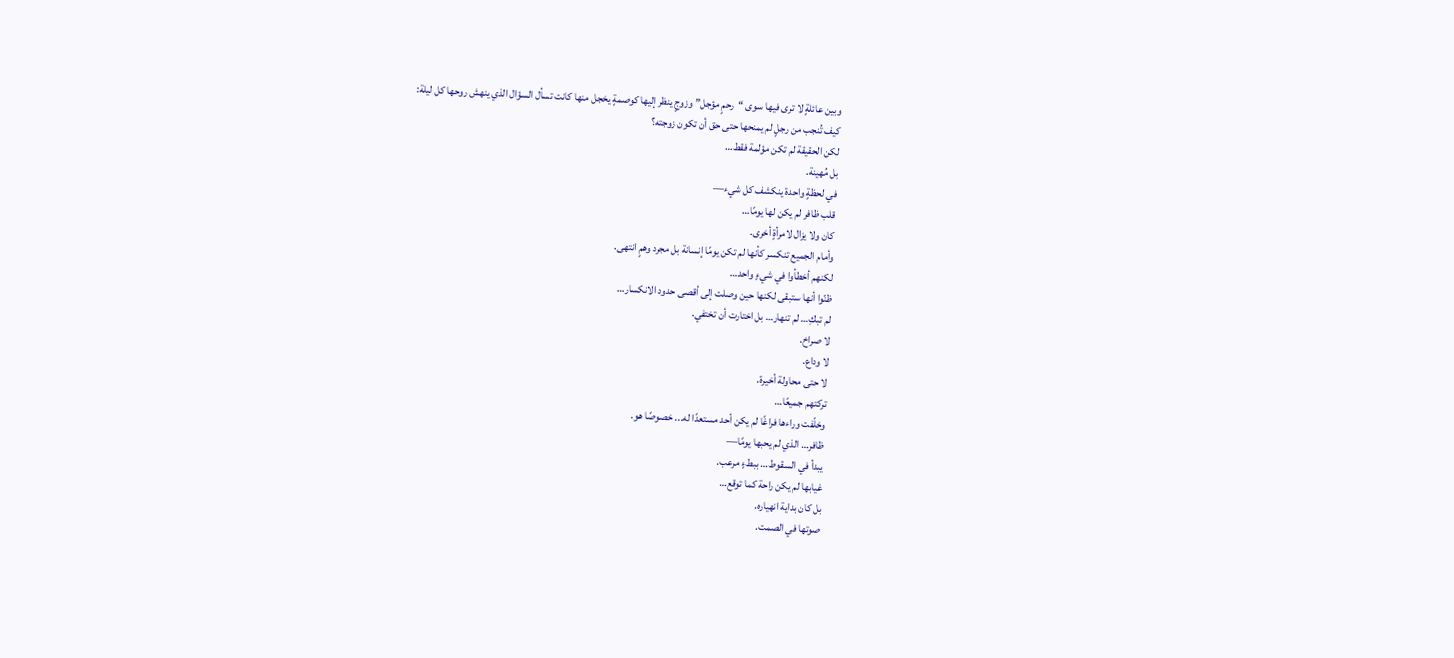وبين عائلةٍ لا ترى فيها سوى “رحمٍ مؤجل” وزوجٍ ينظر إليها كوصمةٍ يخجل منها كانت تسأل السؤال الذي ينهش روحها كل ليلة:
كيف تُنجب من رجلٍ لم يمنحها حتى حق أن تكون زوجته؟
لكن الحقيقة لم تكن مؤلمة فقط…
بل مُهينة.
في لحظةٍ واحدة ينكشف كل شيء—
قلب ظافر لم يكن لها يومًا…
كان ولا يزال لامرأةٍ أخرى.
وأمام الجميع تنكسر كأنها لم تكن يومًا إنسانة بل مجرد وهمٍ انتهى.
لكنهم أخطأوا في شيءٍ واحد…
ظنّوا أنها ستبقى لكنها حين وصلت إلى أقصى حدود الانكسار…
لم تبكِ… لم تنهار… بل اختارت أن تختفي.
لا صراخ.
لا وداع.
لا حتى محاولة أخيرة.
تركتهم جميعًا…
وخلّفت وراءها فراغًا لم يكن أحد مستعدًا له... خصوصًا هو.
ظافر… الذي لم يحبها يومًا—
يبدأ في السقوط… ببطءٍ مرعب.
غيابها لم يكن راحة كما توقع…
بل كان بداية انهياره.
صوتها في الصمت.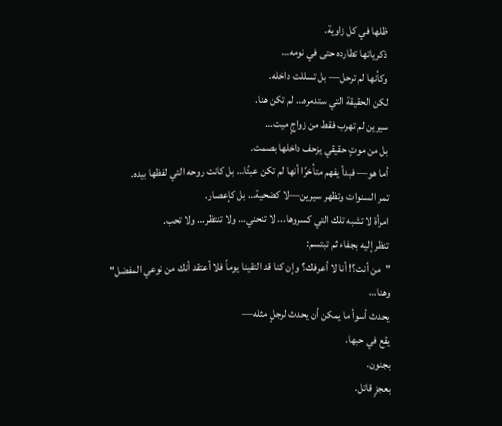ظلها في كل زاوية.
ذكرياتها تطارده حتى في نومه…
وكأنها لم ترحل— بل تسللت داخله.
لكن الحقيقة التي ستدمره… لم تكن هنا.
سيرين لم تهرب فقط من زواجٍ ميت…
بل من موتٍ حقيقي يزحف داخلها بصمت.
أما هو— فبدأ يفهم متأخرًا أنها لم تكن عبئًا… بل كانت روحه التي لفظها بيده.
تمر السنوات وتظهر سيرين—لا كضحية… بل كإعصار.
امرأة لا تشبه تلك التي كسروها... لا تنحني… ولا تنتظر… ولا تحب.
تنظر إليه بجفاء ثم تبتسم:
"من أنت؟! أنا لا أعرفك؟ وإن كنا قد التقينا يوماً فلا أعتقد أنك من نوعي المفضل"
وهنا…
يحدث أسوأ ما يمكن أن يحدث لرجلٍ مثله—
يقع في حبها.
بجنون.
بعجزٍ قاتل.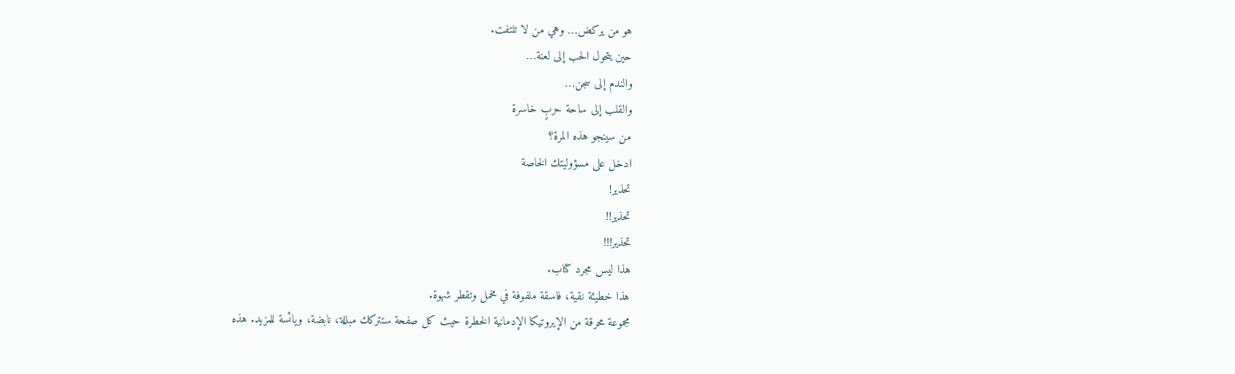هو من يركض… وهي من لا تلتفت.
حين يتحول الحب إلى لعنة…
والندم إلى سجن…
والقلب إلى ساحة حربٍ خاسرة
من سينجو هذه المرة؟
ادخل على مسؤوليتك الخاصة
تحذير!
تحذير!!
تحذير!!!
هذا ليس مجرد كتاب.
هذا خطيئة نقية، فاسقة ملفوفة في مخمل وتقطر شهوة.
مجموعة محرقة من الإيروتيكا الإدمانية الخطرة حيث كل صفحة ستتركك مبللة، نابضة، ويائسة للمزيد. هذه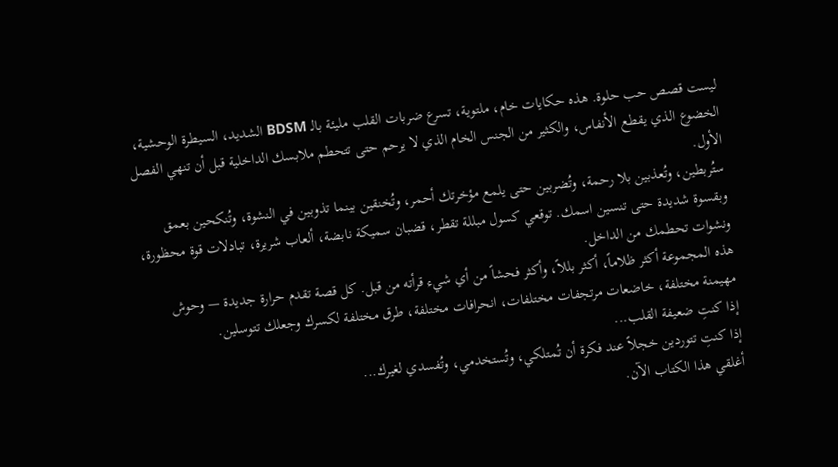ليست قصص حب حلوة. هذه حكايات خام، ملتوية، تسرع ضربات القلب مليئة بالـ BDSM الشديد، السيطرة الوحشية، الخضوع الذي يقطع الأنفاس، والكثير من الجنس الخام الذي لا يرحم حتى تتحطم ملابسك الداخلية قبل أن تنهي الفصل الأول.
ستُربطين، وتُعذبين بلا رحمة، وتُضربين حتى يلمع مؤخرتك أحمر، وتُخنقين بينما تذوبين في النشوة، وتُنكحين بعمق وبقسوة شديدة حتى تنسين اسمك. توقعي كسول مبللة تقطر، قضبان سميكة نابضة، ألعاب شريرة، تبادلات قوة محظورة، ونشوات تحطمك من الداخل.
هذه المجموعة أكثر ظلاماً، أكثر بللاً، وأكثر فحشاً من أي شيء قرأته من قبل. كل قصة تقدم حرارة جديدة — وحوش مهيمنة مختلفة، خاضعات مرتجفات مختلفات، انحرافات مختلفة، طرق مختلفة لكسرك وجعلك تتوسلين.
إذا كنتِ ضعيفة القلب...
إذا كنتِ تتوردين خجلاً عند فكرة أن تُمتلكي، وتُستخدمي، وتُفسدي لغيرك...
أغلقي هذا الكتاب الآن.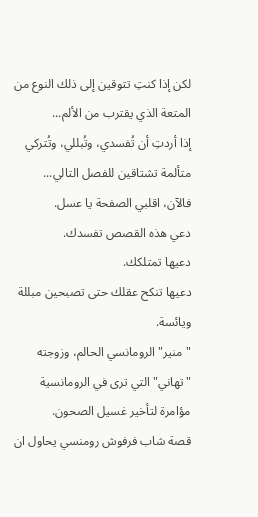لكن إذا كنتِ تتوقين إلى ذلك النوع من المتعة الذي يقترب من الألم...
إذا أردتِ أن تُفسدي، وتُبللي، وتُتركي متألمة تشتاقين للفصل التالي...
فالآن، اقلبي الصفحة يا عسل.
دعي هذه القصص تفسدك.
دعيها تمتلكك.
دعيها تنكح عقلك حتى تصبحين مبللة ويائسة.
"منير" الرومانسي الحالم، وزوجته "تهاني" التي ترى في الرومانسية مؤامرة لتأخير غسيل الصحون.
قصة شاب فرفوش رومنسي يحاول ان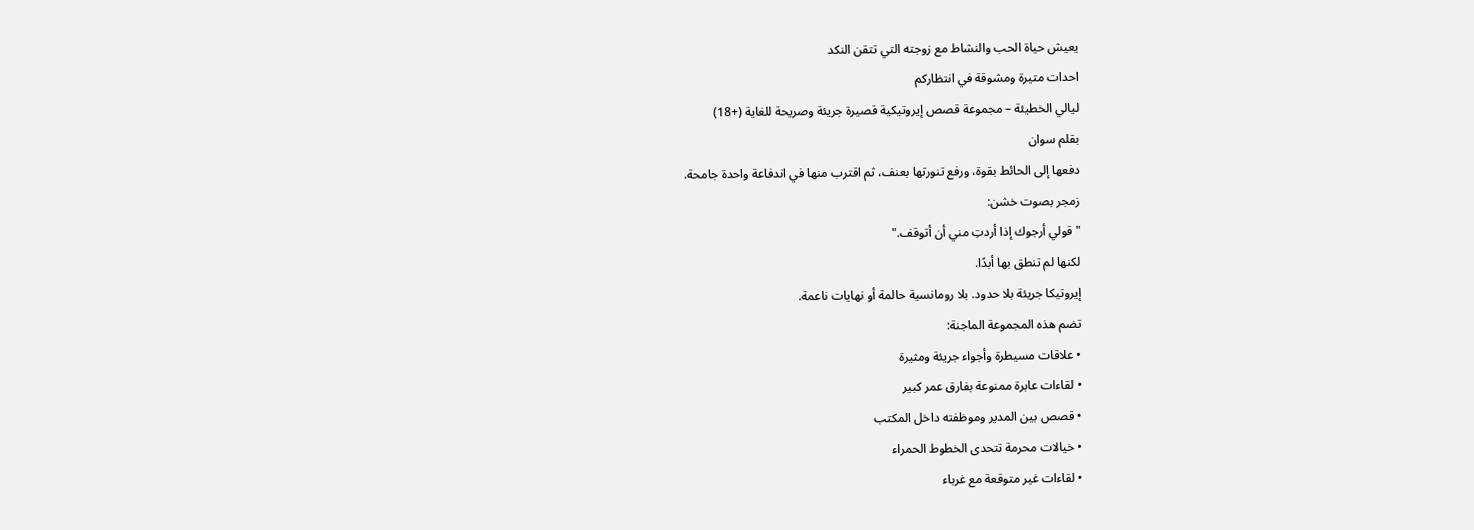يعيش حياة الحب والنشاط مع زوجته التي تتقن النكد
احدات متيرة ومشوقة في انتظاركم
ليالي الخطيئة – مجموعة قصص إيروتيكية قصيرة جريئة وصريحة للغاية (+18)
بقلم سوان
دفعها إلى الحائط بقوة، ورفع تنورتها بعنف، ثم اقترب منها في اندفاعة واحدة جامحة.
زمجر بصوت خشن:
"قولي أرجوك إذا أردتِ مني أن أتوقف."
لكنها لم تنطق بها أبدًا.
إيروتيكا جريئة بلا حدود. بلا رومانسية حالمة أو نهايات ناعمة.
تضم هذه المجموعة الماجنة:
• علاقات مسيطرة وأجواء جريئة ومثيرة
• لقاءات عابرة ممنوعة بفارق عمر كبير
• قصص بين المدير وموظفته داخل المكتب
• خيالات محرمة تتحدى الخطوط الحمراء
• لقاءات غير متوقعة مع غرباء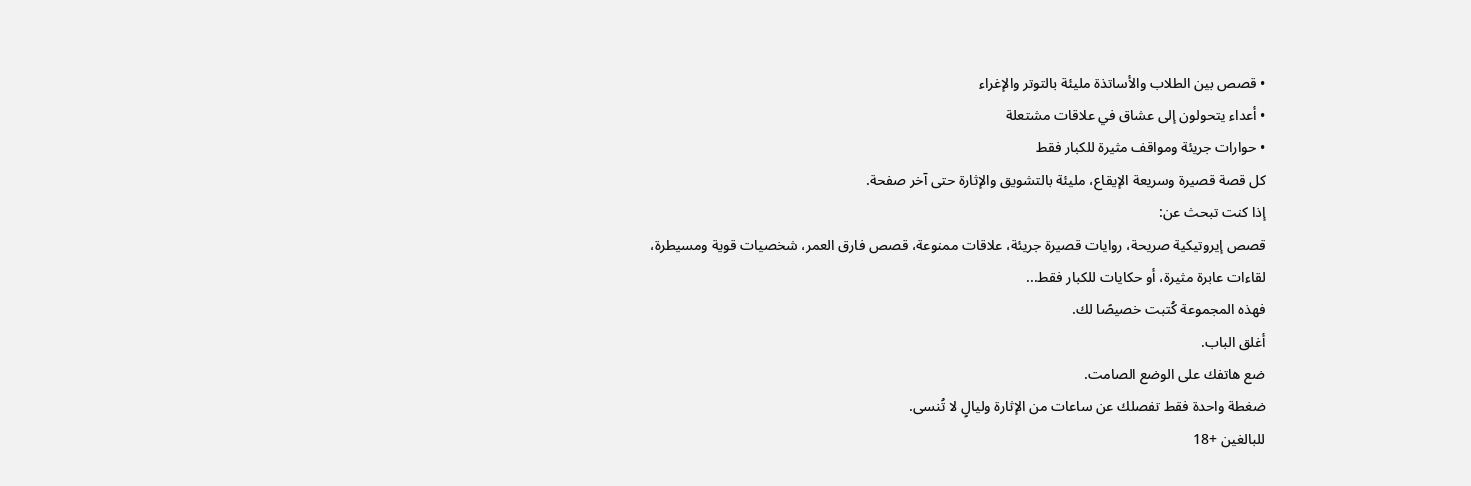• قصص بين الطلاب والأساتذة مليئة بالتوتر والإغراء
• أعداء يتحولون إلى عشاق في علاقات مشتعلة
• حوارات جريئة ومواقف مثيرة للكبار فقط
كل قصة قصيرة وسريعة الإيقاع، مليئة بالتشويق والإثارة حتى آخر صفحة.
إذا كنت تبحث عن:
قصص إيروتيكية صريحة، روايات قصيرة جريئة، علاقات ممنوعة، قصص فارق العمر، شخصيات قوية ومسيطرة، لقاءات عابرة مثيرة، أو حكايات للكبار فقط...
فهذه المجموعة كُتبت خصيصًا لك.
أغلق الباب.
ضع هاتفك على الوضع الصامت.
ضغطة واحدة فقط تفصلك عن ساعات من الإثارة وليالٍ لا تُنسى.
للبالغين +18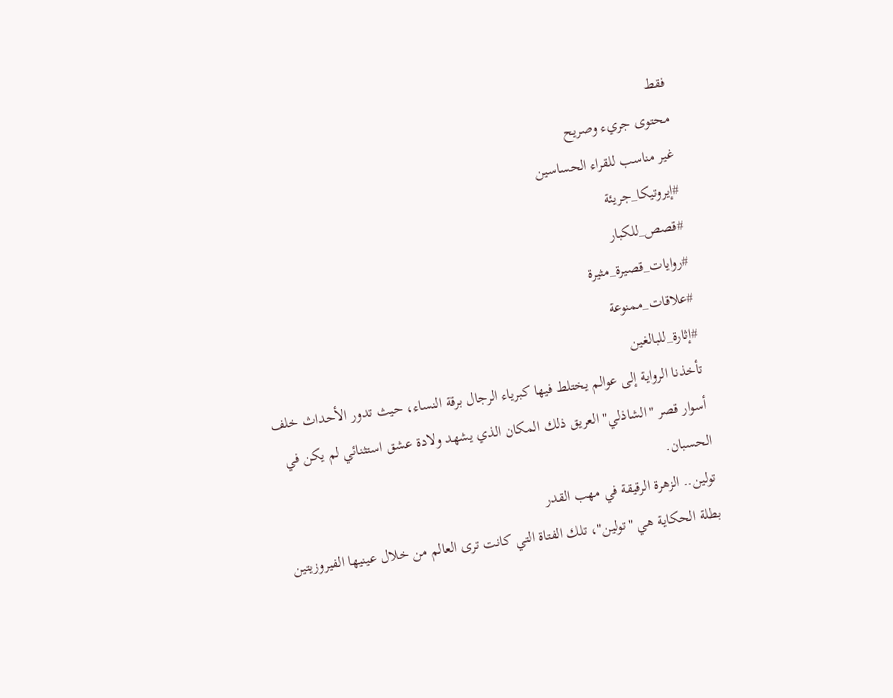فقط
محتوى جريء وصريح
غير مناسب للقراء الحساسين
#إيروتيكا_جريئة
#قصص_للكبار
#روايات_قصيرة_مثيرة
#علاقات_ممنوعة
#إثارة_للبالغين
تأخذنا الرواية إلى عوالم يختلط فيها كبرياء الرجال برقة النساء، حيث تدور الأحداث خلف أسوار قصر "الشاذلي" العريق ذلك المكان الذي يشهد ولادة عشق استثنائي لم يكن في الحسبان.
تولين.. الزهرة الرقيقة في مهب القدر
بطلة الحكاية هي "تولين"، تلك الفتاة التي كانت ترى العالم من خلال عينيها الفيروزيتين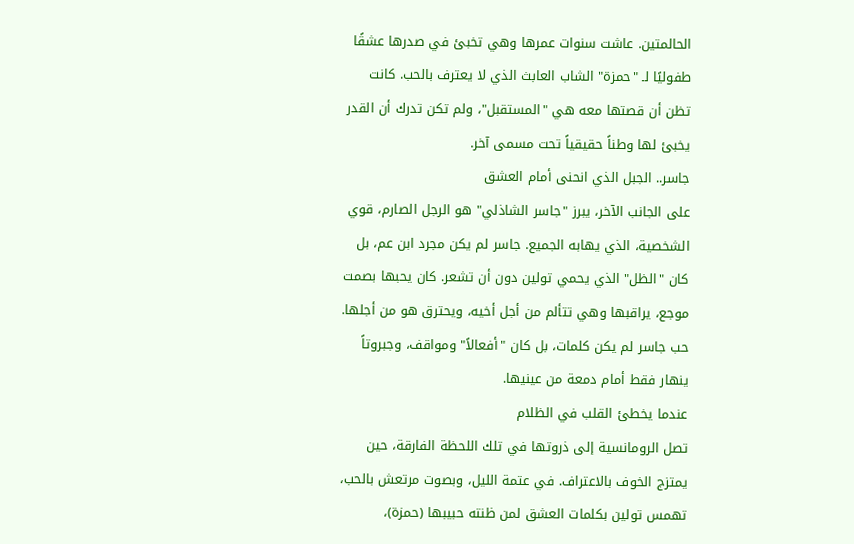الحالمتين. عاشت سنوات عمرها وهي تخبئ في صدرها عشقًا طفوليًا لـ "حمزة" الشاب العابث الذي لا يعترف بالحب. كانت تظن أن قصتها معه هي "المستقبل"، ولم تكن تدرك أن القدر يخبئ لها وطناً حقيقياً تحت مسمى آخر.
جاسر.. الجبل الذي انحنى أمام العشق
على الجانب الآخر، يبرز "جاسر الشاذلي" هو الرجل الصارم، قوي الشخصية، الذي يهابه الجميع. جاسر لم يكن مجرد ابن عم، بل كان "الظل" الذي يحمي تولين دون أن تشعر. كان يحبها بصمت موجع، يراقبها وهي تتألم من أجل أخيه، ويحترق هو من أجلها. حب جاسر لم يكن كلمات، بل كان "أفعالاً" ومواقف، وجبروتاً ينهار فقط أمام دمعة من عينيها.
عندما يخطئ القلب في الظلام
تصل الرومانسية إلى ذروتها في تلك اللحظة الفارقة، حين يمتزج الخوف بالاعتراف. في عتمة الليل، وبصوت مرتعش بالحب، تهمس تولين بكلمات العشق لمن ظنته حبيبها (حمزة)،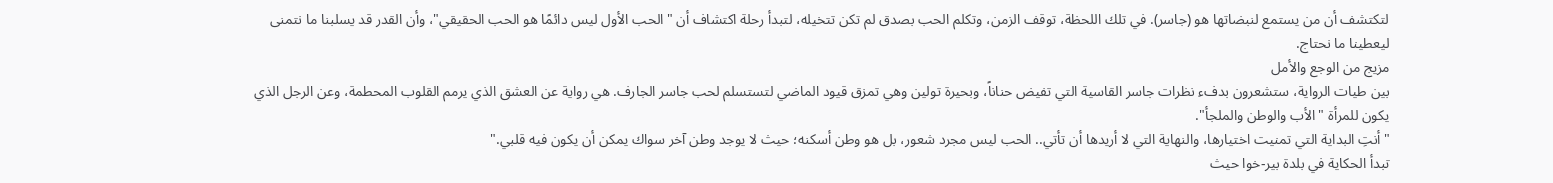لتكتشف أن من يستمع لنبضاتها هو (جاسر). في تلك اللحظة، توقف الزمن، وتكلم الحب بصدق لم تكن تتخيله، لتبدأ رحلة اكتشاف أن "الحب الأول ليس دائمًا هو الحب الحقيقي"، وأن القدر قد يسلبنا ما نتمنى ليعطينا ما نحتاج.
مزيج من الوجع والأمل
بين طيات الرواية، ستشعرون بدفء نظرات جاسر القاسية التي تفيض حناناً، وبحيرة تولين وهي تمزق قيود الماضي لتستسلم لحب جاسر الجارف. هي رواية عن العشق الذي يرمم القلوب المحطمة، وعن الرجل الذي يكون للمرأة "الأب والوطن والملجأ".
"أنتِ البداية التي تمنيت اختيارها، والنهاية التي لا أريدها أن تأتي.. الحب ليس مجرد شعور، بل هو وطن أسكنه؛ حيث لا يوجد وطن آخر سواك يمكن أن يكون فيه قلبي."
تبدأ الحكاية في بلدة بير-خوا حيث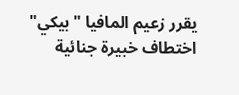يقرر زعيم المافيا "بيكي" اختطاف خبيرة جنائية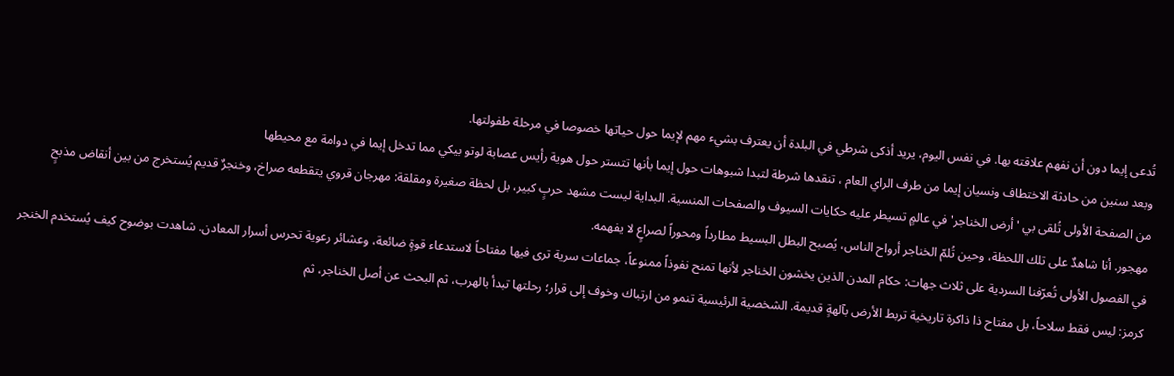تُدعى إيما دون أن نفهم علاقته بها. في نفس اليوم، يريد أذكى شرطي في البلدة أن يعترف بشيء مهم لإيما حول حياتها خصوصا في مرحلة طفولتها.
وبعد سنين من حادثة الاختطاف ونسيان إيما من طرف الراي العام ، تنقدها شرطة لتبدا شبوهات حول إيما بأنها تتستر حول هوية رأيس عصابة لوتو بيكي مما تدخل إيما في دوامة مع محيطها
من الصفحة الأولى تُلقى بي 'أرض الخناجر' في عالمٍ تسيطر عليه حكايات السيوف والصفحات المنسية. البداية ليست مشهد حربٍ كبير، بل لحظة صغيرة ومقلقة: مهرجان قروي يتقطعه صراخ، وخنجرٌ قديم يُستخرج من بين أنقاض مذبحٍ مهجور. أنا شاهدٌ على تلك اللحظة، وحين تُلمّ الخناجر أرواح الناس، يُصبح البطل البسيط مطارداً ومحوراً لصراعٍ لا يفهمه.
في الفصول الأولى تُعرّفنا السردية على ثلاث جهات: حكام المدن الذين يخشون الخناجر لأنها تمنح نفوذاً ممنوعاً، جماعات سرية ترى فيها مفتاحاً لاستدعاء قوةٍ ضائعة، وعشائر رعوية تحرس أسرار المعادن. شاهدت بوضوح كيف يُستخدم الخنجر كرمز: ليس فقط سلاحاً، بل مفتاح ذا ذاكرة تاريخية تربط الأرض بآلهةٍ قديمة. الشخصية الرئيسية تنمو من ارتباك وخوف إلى قرار؛ رحلتها تبدأ بالهرب، ثم البحث عن أصل الخناجر، ثم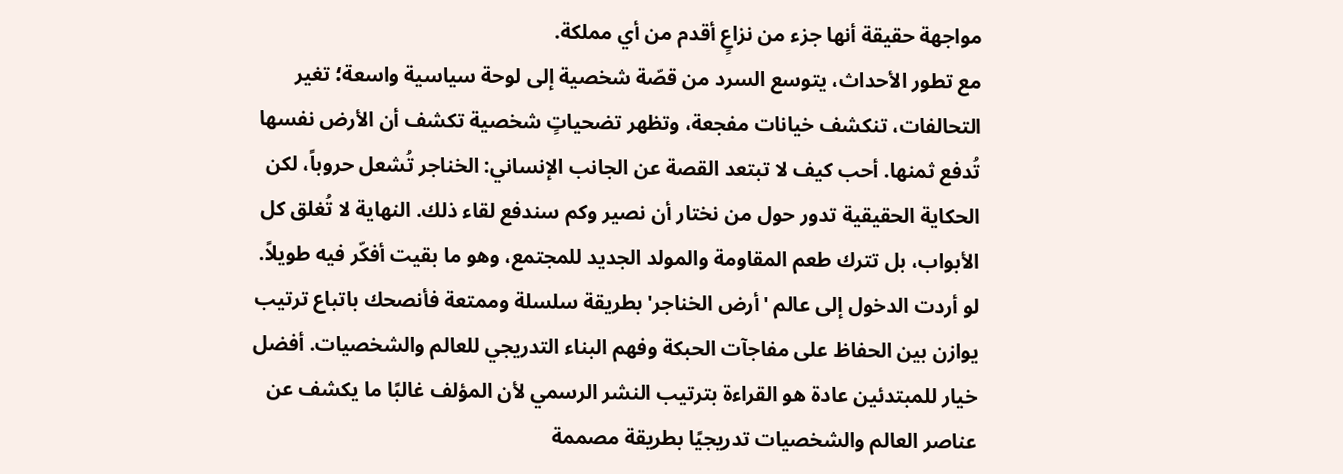مواجهة حقيقة أنها جزء من نزاعٍ أقدم من أي مملكة.
مع تطور الأحداث، يتوسع السرد من قصّة شخصية إلى لوحة سياسية واسعة؛ تغير التحالفات، تنكشف خيانات مفجعة، وتظهر تضحياتٍ شخصية تكشف أن الأرض نفسها تُدفع ثمنها. أحب كيف لا تبتعد القصة عن الجانب الإنساني: الخناجر تُشعل حروباً، لكن الحكاية الحقيقية تدور حول من نختار أن نصير وكم سندفع لقاء ذلك. النهاية لا تُغلق كل الأبواب، بل تترك طعم المقاومة والمولد الجديد للمجتمع، وهو ما بقيت أفكّر فيه طويلاً.
لو أردت الدخول إلى عالم 'أرض الخناجر' بطريقة سلسلة وممتعة فأنصحك باتباع ترتيب يوازن بين الحفاظ على مفاجآت الحبكة وفهم البناء التدريجي للعالم والشخصيات. أفضل خيار للمبتدئين عادة هو القراءة بترتيب النشر الرسمي لأن المؤلف غالبًا ما يكشف عن عناصر العالم والشخصيات تدريجيًا بطريقة مصممة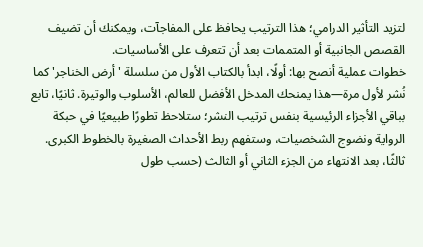لتزيد التأثير الدرامي؛ هذا الترتيب يحافظ على المفاجآت، ويمكنك أن تضيف القصص الجانبية أو المتممات بعد أن تتعرف على الأساسيات.
خطوات عملية أنصح بها: أولًا، ابدأ بالكتاب الأول من سلسلة 'أرض الخناجر' كما نُشر لأول مرة—هذا يمنحك المدخل الأفضل للعالم، الأسلوب والوتيرة. ثانيًا، تابع بباقي الأجزاء الرئيسية بنفس ترتيب النشر؛ ستلاحظ تطورًا طبيعيًا في حبكة الرواية ونضوج الشخصيات، وستفهم ربط الأحداث الصغيرة بالخطوط الكبرى. ثالثًا، بعد الانتهاء من الجزء الثاني أو الثالث (حسب طول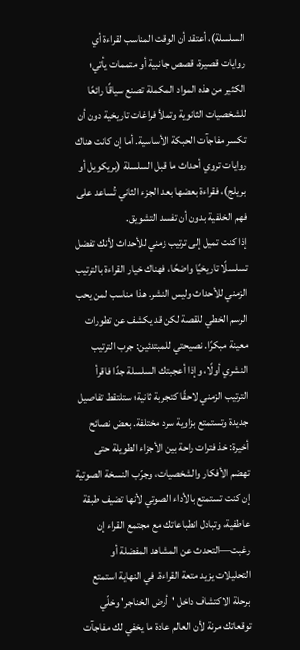السلسلة)، أعتقد أن الوقت المناسب لقراءة أي روايات قصيرة، قصص جانبية أو متممات يأتي؛ الكثير من هذه المواد المكملة تصنع سياقًا رائعًا للشخصيات الثانوية وتملأ فراغات تاريخية دون أن تكسر مفاجآت الحبكة الأساسية. أما إن كانت هناك روايات تروي أحداث ما قبل السلسلة (بريكويل أو بريلج)، فقراءة بعضها بعد الجزء الثاني تُساعد على فهم الخلفية بدون أن تفسد التشويق.
إذا كنت تميل إلى ترتيب زمني للأحداث لأنك تفضل تسلسلًا تاريخيًا واضحًا، فهناك خيار القراءة بالترتيب الزمني للأحداث وليس النشر. هذا مناسب لمن يحب الرسم الخطي للقصة لكن قد يكشف عن تطورات معينة مبكرًا. نصيحتي للمبتدئين: جرب الترتيب النشري أولًا، وإذا أعجبتك السلسلة جدًا فاقرأ الترتيب الزمني لاحقًا كتجربة ثانية؛ ستلتقط تفاصيل جديدة وتستمتع بزاوية سرد مختلفة. بعض نصائح أخيرة: خذ فترات راحة بين الأجزاء الطويلة حتى تهضم الأفكار والشخصيات، وجرّب النسخة الصوتية إن كنت تستمتع بالأداء الصوتي لأنها تضيف طبقة عاطفية، وتبادل انطباعاتك مع مجتمع القراء إن رغبت—التحدث عن المشاهد المفضلة أو التحليلات يزيد متعة القراءة. في النهاية استمتع برحلة الاكتشاف داخل 'أرض الخناجر' وخلّي توقعاتك مرنة لأن العالم عادة ما يخفي لك مفاجآت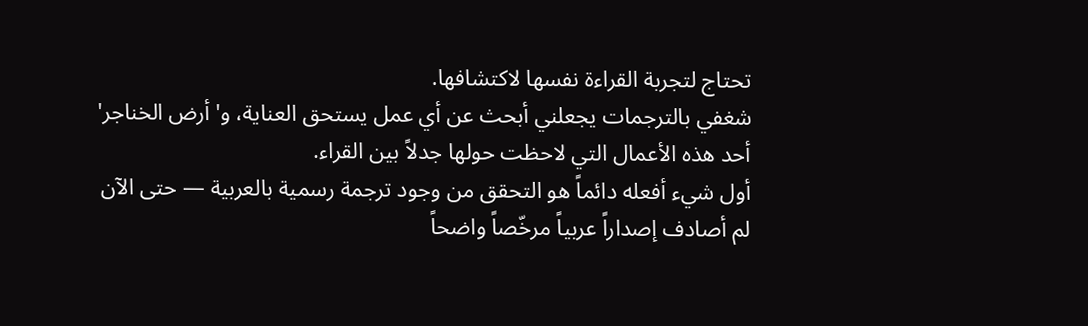تحتاج لتجربة القراءة نفسها لاكتشافها.
شغفي بالترجمات يجعلني أبحث عن أي عمل يستحق العناية، و'أرض الخناجر' أحد هذه الأعمال التي لاحظت حولها جدلاً بين القراء.
أول شيء أفعله دائماً هو التحقق من وجود ترجمة رسمية بالعربية — حتى الآن لم أصادف إصداراً عربياً مرخّصاً واضحاً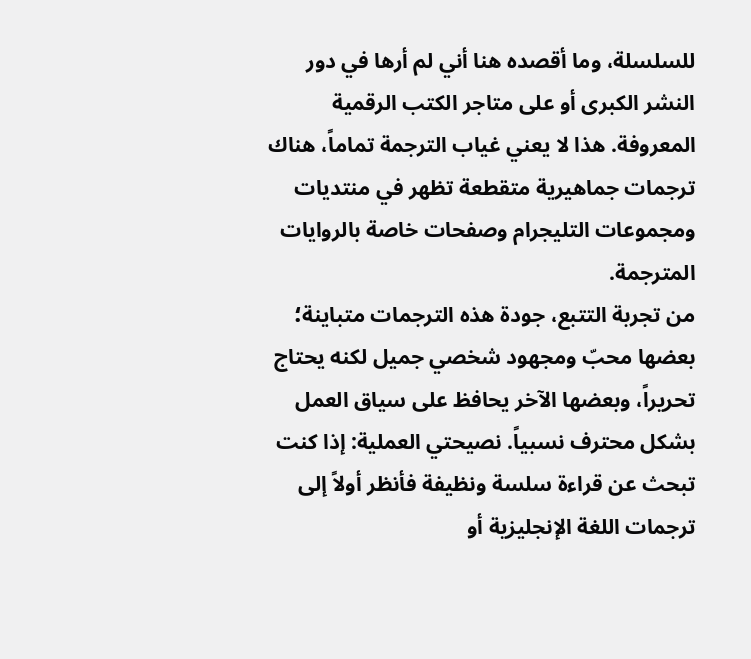للسلسلة، وما أقصده هنا أني لم أرها في دور النشر الكبرى أو على متاجر الكتب الرقمية المعروفة. هذا لا يعني غياب الترجمة تماماً، هناك ترجمات جماهيرية متقطعة تظهر في منتديات ومجموعات التليجرام وصفحات خاصة بالروايات المترجمة.
من تجربة التتبع، جودة هذه الترجمات متباينة؛ بعضها محبّ ومجهود شخصي جميل لكنه يحتاج تحريراً، وبعضها الآخر يحافظ على سياق العمل بشكل محترف نسبياً. نصيحتي العملية: إذا كنت تبحث عن قراءة سلسة ونظيفة فأنظر أولاً إلى ترجمات اللغة الإنجليزية أو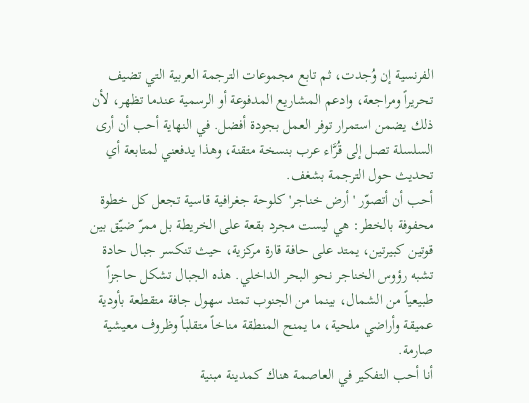الفرنسية إن وُجدت، ثم تابع مجموعات الترجمة العربية التي تضيف تحريراً ومراجعة، وادعم المشاريع المدفوعة أو الرسمية عندما تظهر، لأن ذلك يضمن استمرار توفر العمل بجودة أفضل. في النهاية أحب أن أرى السلسلة تصل إلى قُرَّاء عرب بنسخة متقنة، وهذا يدفعني لمتابعة أي تحديث حول الترجمة بشغف.
أحب أن أتصوّر 'أرض خناجر' كلوحة جغرافية قاسية تجعل كل خطوة محفوفة بالخطر: هي ليست مجرد بقعة على الخريطة بل ممرّ ضيّق بين قوتين كبيرتين، يمتد على حافة قارة مركزية، حيث تنكسر جبال حادة تشبه رؤوس الخناجر نحو البحر الداخلي. هذه الجبال تشكل حاجزاً طبيعياً من الشمال، بينما من الجنوب تمتد سهول جافة متقطعة بأودية عميقة وأراضي ملحية، ما يمنح المنطقة مناخاً متقلباً وظروف معيشية صارمة.
أنا أحب التفكير في العاصمة هناك كمدينة مبنية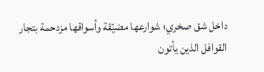داخل شق صخري؛ شوارعها مضيّقة وأسواقها مزدحمة بتجار القوافل الذين يأتون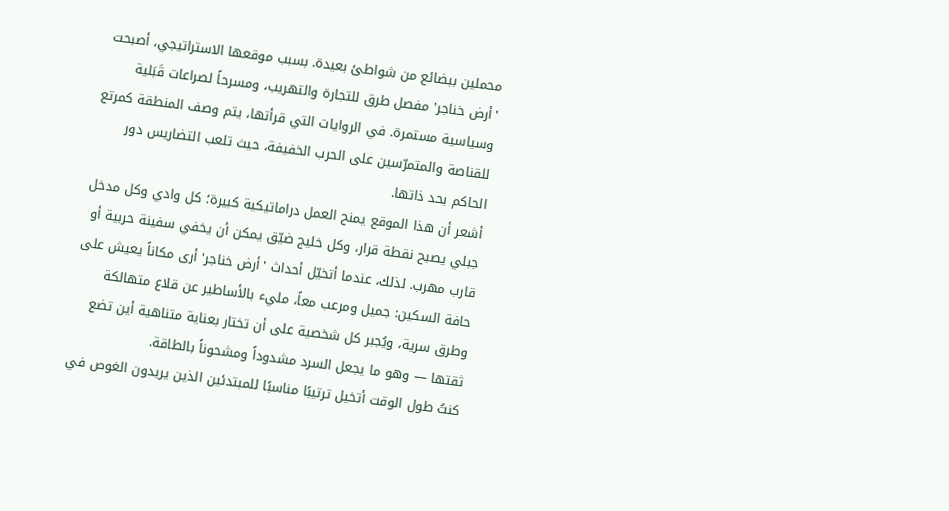محملين ببضائع من شواطئ بعيدة. بسبب موقعها الاستراتيجي، أصبحت 'أرض خناجر' مفصل طرق للتجارة والتهريب، ومسرحاً لصراعات قَبَلية وسياسية مستمرة. في الروايات التي قرأتها، يتم وصف المنطقة كمرتع للقناصة والمتمرّسين على الحرب الخفيفة، حيث تلعب التضاريس دور الحاكم بحد ذاتها.
أشعر أن هذا الموقع يمنح العمل دراماتيكية كبيرة؛ كل وادي وكل مدخل جبلي يصبح نقطة قرار، وكل خليج ضيّق يمكن أن يخفي سفينة حربية أو قارب مهرب. لذلك، عندما أتخيّل أحداث 'أرض خناجر' أرى مكاناً يعيش على حافة السكين: جميل ومرعب معاً، مليء بالأساطير عن قلاع متهالكة وطرق سرية، ويُجبر كل شخصية على أن تختار بعناية متناهية أين تضع ثقتها — وهو ما يجعل السرد مشدوداً ومشحوناً بالطاقة.
كنتُ طول الوقت أتخيل ترتيبًا مناسبًا للمبتدئين الذين يريدون الغوص في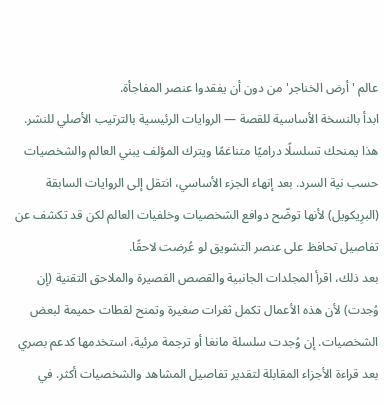عالم 'أرض الخناجر' من دون أن يفقدوا عنصر المفاجأة.
ابدأ بالنسخة الأساسية للقصة — الروايات الرئيسية بالترتيب الأصلي للنشر. هذا يمنحك تسلسلًا دراميًا متناغمًا ويترك المؤلف يبني العالم والشخصيات حسب نية السرد. بعد إنهاء الجزء الأساسي، انتقل إلى الروايات السابقة (البرِيكويل) لأنها توضّح دوافع الشخصيات وخلفيات العالم لكن قد تكشف عن تفاصيل تحافظ على عنصر التشويق لو عُرضت لاحقًا.
بعد ذلك، اقرأ المجلدات الجانبية والقصص القصيرة والملاحق التقنية (إن وُجدت) لأن هذه الأعمال تكمل ثغرات صغيرة وتمنح لقطات حميمة لبعض الشخصيات. إن وُجدت سلسلة مانغا أو ترجمة مرئية، استخدمها كدعم بصري بعد قراءة الأجزاء المقابلة لتقدير تفاصيل المشاهد والشخصيات أكثر. في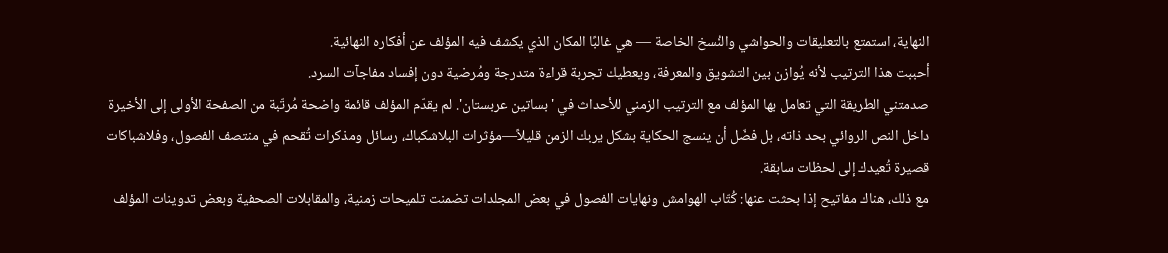النهاية، استمتع بالتعليقات والحواشي والنُسخ الخاصة — هي غالبًا المكان الذي يكشف فيه المؤلف عن أفكاره النهائية.
أحببت هذا الترتيب لأنه يُوازن بين التشويق والمعرفة، ويعطيك تجربة قراءة متدرجة ومُرضية دون إفساد مفاجآت السرد.
صدمتني الطريقة التي تعامل بها المؤلف مع الترتيب الزمني للأحداث في 'بساتين عربستان'. لم يقدّم المؤلف قائمة واضحة مُرتّبة من الصفحة الأولى إلى الأخيرة داخل النص الروائي بحد ذاته، بل فضّل أن ينسج الحكاية بشكل يربك الزمن قليلاً—مؤثرات البلاشكباك، رسائل ومذكرات تُقحم في منتصف الفصول، وفلاشباكات قصيرة تُعيدك إلى لحظات سابقة.
مع ذلك، هناك مفاتيح إذا بحثت عنها: كُتّاب الهوامش ونهايات الفصول في بعض المجلدات تضمنت تلميحات زمنية، والمقابلات الصحفية وبعض تدوينات المؤلف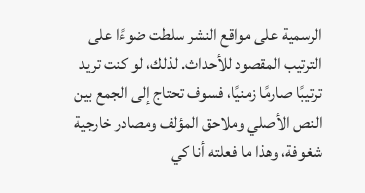الرسمية على مواقع النشر سلطت ضوءًا على الترتيب المقصود للأحداث. لذلك، لو كنت تريد ترتيبًا صارمًا زمنيًا، فسوف تحتاج إلى الجمع بين النص الأصلي وملاحق المؤلف ومصادر خارجية شغوفة، وهذا ما فعلته أنا كي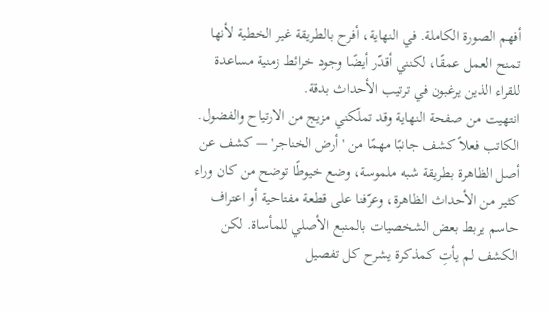أفهم الصورة الكاملة. في النهاية، أفرح بالطريقة غير الخطية لأنها تمنح العمل عمقًا، لكنني أقدّر أيضًا وجود خرائط زمنية مساعدة للقراء الذين يرغبون في ترتيب الأحداث بدقة.
انتهيت من صفحة النهاية وقد تملّكني مزيج من الارتياح والفضول.
الكاتب فعلاً كشف جانبًا مهمًا من 'أرض الخناجر' — كشف عن أصل الظاهرة بطريقة شبه ملموسة، وضع خيوطًا توضح من كان وراء كثير من الأحداث الظاهرة، وعرّفنا على قطعة مفتاحية أو اعتراف حاسم يربط بعض الشخصيات بالمنبع الأصلي للمأساة. لكن الكشف لم يأتِ كمذكرة يشرح كل تفصيل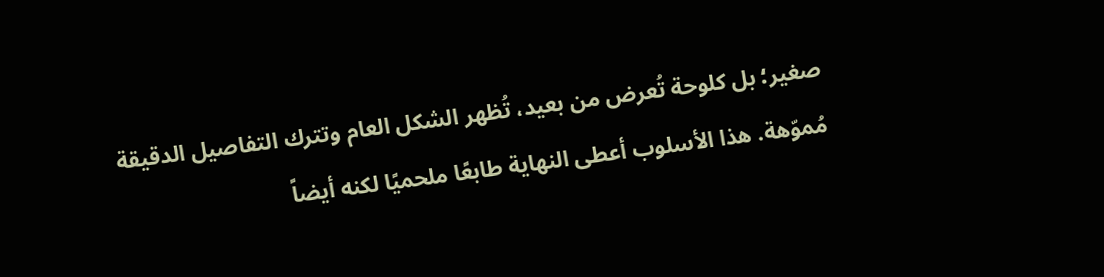صغير؛ بل كلوحة تُعرض من بعيد، تُظهر الشكل العام وتترك التفاصيل الدقيقة مُموّهة. هذا الأسلوب أعطى النهاية طابعًا ملحميًا لكنه أيضاً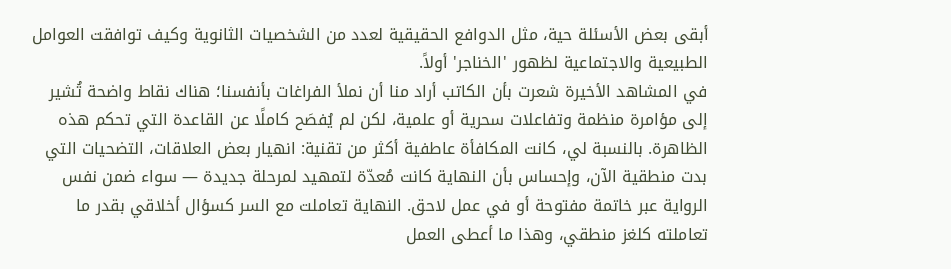أبقى بعض الأسئلة حية، مثل الدوافع الحقيقية لعدد من الشخصيات الثانوية وكيف توافقت العوامل الطبيعية والاجتماعية لظهور 'الخناجر' أولاً.
في المشاهد الأخيرة شعرت بأن الكاتب أراد منا أن نملأ الفراغات بأنفسنا؛ هناك نقاط واضحة تُشير إلى مؤامرة منظمة وتفاعلات سحرية أو علمية، لكن لم يُفصَح كاملًا عن القاعدة التي تحكم هذه الظاهرة. بالنسبة لي، كانت المكافأة عاطفية أكثر من تقنية: انهيار بعض العلاقات، التضحيات التي بدت منطقية الآن، وإحساس بأن النهاية كانت مُعدّة لتمهيد لمرحلة جديدة — سواء ضمن نفس الرواية عبر خاتمة مفتوحة أو في عمل لاحق. النهاية تعاملت مع السر كسؤال أخلاقي بقدر ما تعاملته كلغز منطقي، وهذا ما أعطى العمل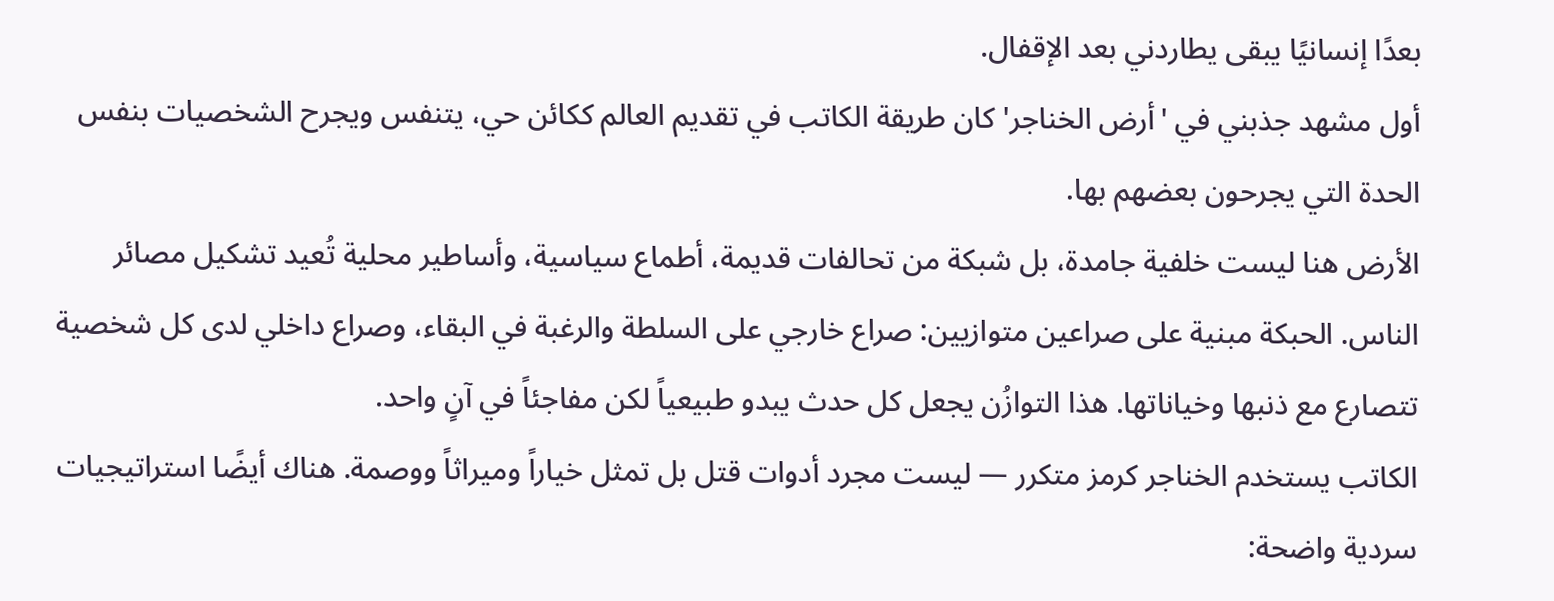بعدًا إنسانيًا يبقى يطاردني بعد الإقفال.
أول مشهد جذبني في 'أرض الخناجر' كان طريقة الكاتب في تقديم العالم ككائن حي، يتنفس ويجرح الشخصيات بنفس الحدة التي يجرحون بعضهم بها.
الأرض هنا ليست خلفية جامدة، بل شبكة من تحالفات قديمة، أطماع سياسية، وأساطير محلية تُعيد تشكيل مصائر الناس. الحبكة مبنية على صراعين متوازيين: صراع خارجي على السلطة والرغبة في البقاء، وصراع داخلي لدى كل شخصية تتصارع مع ذنبها وخياناتها. هذا التوازُن يجعل كل حدث يبدو طبيعياً لكن مفاجئاً في آنٍ واحد.
الكاتب يستخدم الخناجر كرمز متكرر — ليست مجرد أدوات قتل بل تمثل خياراً وميراثاً ووصمة. هناك أيضًا استراتيجيات سردية واضحة: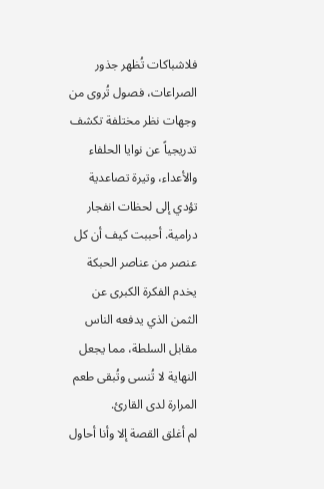فلاشباكات تُظهر جذور الصراعات، فصول تُروى من وجهات نظر مختلفة تكشف تدريجياً عن نوايا الحلفاء والأعداء، وتيرة تصاعدية تؤدي إلى لحظات انفجار درامية. أحببت كيف أن كل عنصر من عناصر الحبكة يخدم الفكرة الكبرى عن الثمن الذي يدفعه الناس مقابل السلطة، مما يجعل النهاية لا تُنسى وتُبقى طعم المرارة لدى القارئ.
لم أغلق القصة إلا وأنا أحاول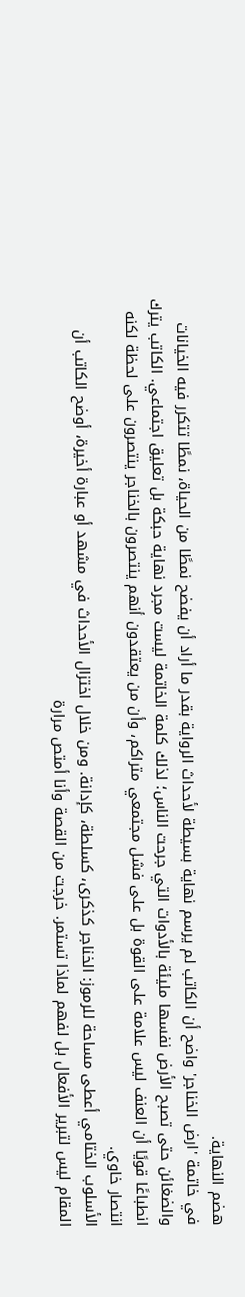هضم النهاية.
في خاتمة 'ارض الخناجر' واضح أن الكاتب لم يرسم نهاية بسيطة لأحداث الرواية بقدر ما أراد أن يفضح نمطًا من الحياة، نمطًا تتكرر فيه الخيانات والضغائن حتى تصبح الأرض نفسها مليئة بالأدوات التي جرحت الناس؛ لذلك كلمة الخاتمة ليست مجرد نهاية حبكة بل تعليق اجتماعي. الكاتب يترك انطباعًا قويًا أن العنف ليس علامة على القوة بل على فشل مجتمعي متراكم، وأن من يعتقدون أنهم ينتصرون بالخناجر ينتصرون على لحظة لكنه انتصار خاوي.
الأسلوب الختامي أعطى مساحة للرموز: الخناجر كذكرى، كسلطة، كإدانة. ومن خلال اختزال الأحداث في مشهد أو عبارة أخيرة، أوضح الكاتب أن المقام ليس لتبرير الأفعال بل لفهم لماذا تستمر. خرجت من القصة وأنا أمتص مرارة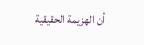أن الهزيمة الحقيقية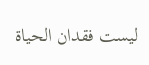ليست فقدان الحياة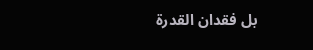بل فقدان القدرة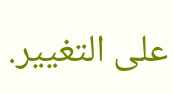على التغيير.